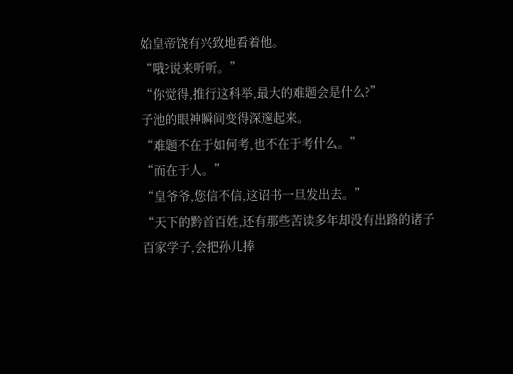始皇帝饶有兴致地看着他。
“哦?说来听听。”
“你觉得,推行这科举,最大的难题会是什么?”
子池的眼神瞬间变得深邃起来。
“难题不在于如何考,也不在于考什么。”
“而在于人。”
“皇爷爷,您信不信,这诏书一旦发出去。”
“天下的黔首百姓,还有那些苦读多年却没有出路的诸子百家学子,会把孙儿捧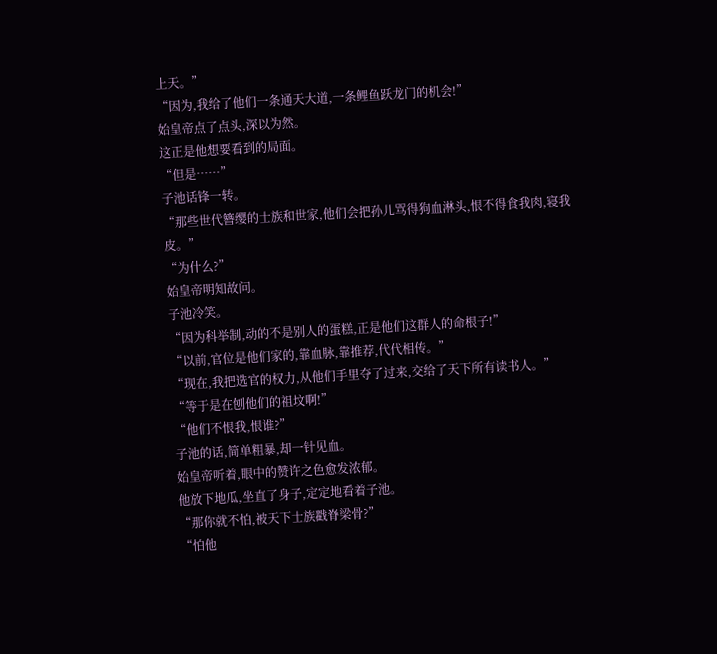上天。”
“因为,我给了他们一条通天大道,一条鲤鱼跃龙门的机会!”
始皇帝点了点头,深以为然。
这正是他想要看到的局面。
“但是……”
子池话锋一转。
“那些世代簪缨的士族和世家,他们会把孙儿骂得狗血淋头,恨不得食我肉,寝我皮。”
“为什么?”
始皇帝明知故问。
子池冷笑。
“因为科举制,动的不是别人的蛋糕,正是他们这群人的命根子!”
“以前,官位是他们家的,靠血脉,靠推荐,代代相传。”
“现在,我把选官的权力,从他们手里夺了过来,交给了天下所有读书人。”
“等于是在刨他们的祖坟啊!”
“他们不恨我,恨谁?”
子池的话,简单粗暴,却一针见血。
始皇帝听着,眼中的赞许之色愈发浓郁。
他放下地瓜,坐直了身子,定定地看着子池。
“那你就不怕,被天下士族戳脊梁骨?”
“怕他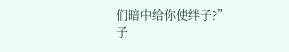们暗中给你使绊子?”
子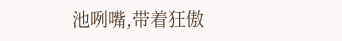池咧嘴,带着狂傲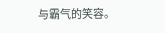与霸气的笑容。